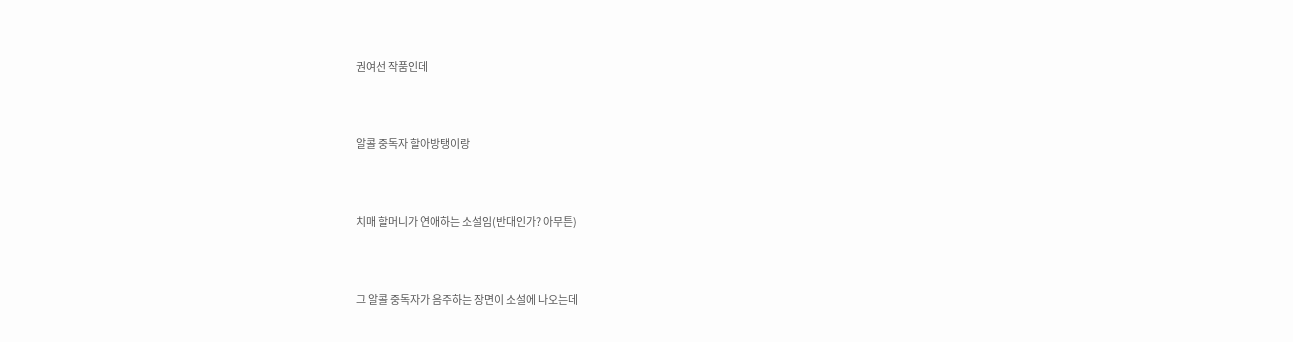권여선 작품인데


알콜 중독자 할아방탱이랑


치매 할머니가 연애하는 소설임(반대인가? 아무튼)


그 알콜 중독자가 음주하는 장면이 소설에 나오는데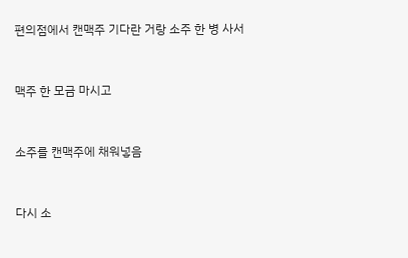편의점에서 캔맥주 기다란 거랑 소주 한 병 사서


맥주 한 모금 마시고


소주를 캔맥주에 채워넣음


다시 소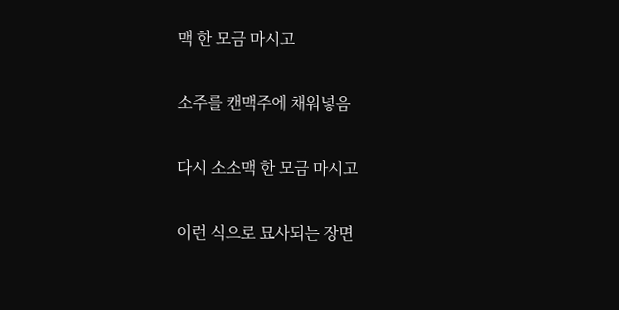맥 한 모금 마시고


소주를 캔맥주에 채워넣음


다시 소소맥 한 모금 마시고


이런 식으로 묘사되는 장면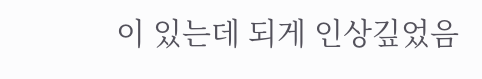이 있는데 되게 인상깊었음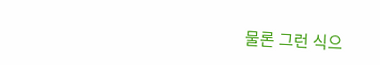물론 그런 식으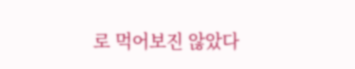로 먹어보진 않았다